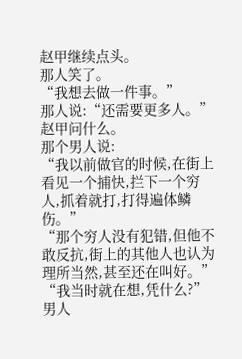赵甲继续点头。
那人笑了。
“我想去做一件事。”
那人说:“还需要更多人。”
赵甲问什么。
那个男人说:
“我以前做官的时候,在街上看见一个捕快,拦下一个穷人,抓着就打,打得遍体鳞伤。”
“那个穷人没有犯错,但他不敢反抗,街上的其他人也认为理所当然,甚至还在叫好。”
“我当时就在想,凭什么?”
男人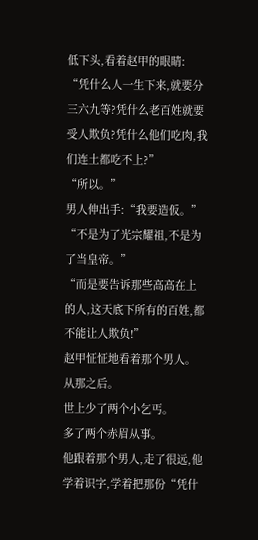低下头,看着赵甲的眼睛:
“凭什么人一生下来,就要分三六九等?凭什么老百姓就要受人欺负?凭什么他们吃肉,我们连土都吃不上?”
“所以。”
男人伸出手:“我要造仮。”
“不是为了光宗耀祖,不是为了当皇帝。”
“而是要告诉那些高高在上的人,这天底下所有的百姓,都不能让人欺负!”
赵甲怔怔地看着那个男人。
从那之后。
世上少了两个小乞丐。
多了两个赤眉从事。
他跟着那个男人,走了很远,他学着识字,学着把那份“凭什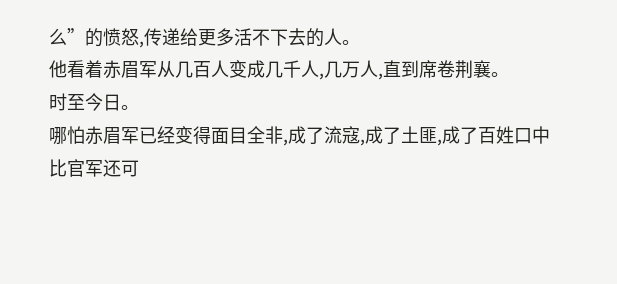么”的愤怒,传递给更多活不下去的人。
他看着赤眉军从几百人变成几千人,几万人,直到席卷荆襄。
时至今日。
哪怕赤眉军已经变得面目全非,成了流寇,成了土匪,成了百姓口中比官军还可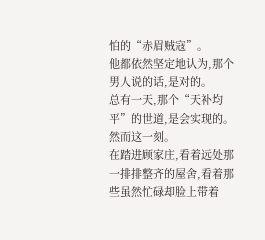怕的“赤眉贼寇”。
他都依然坚定地认为,那个男人说的话,是对的。
总有一天,那个“天补均平”的世道,是会实现的。
然而这一刻。
在踏进顾家庄,看着远处那一排排整齐的屋舍,看着那些虽然忙碌却脸上带着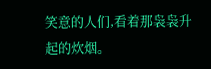笑意的人们,看着那袅袅升起的炊烟。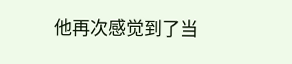他再次感觉到了当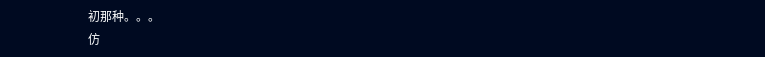初那种。。。
仿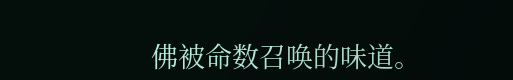佛被命数召唤的味道。